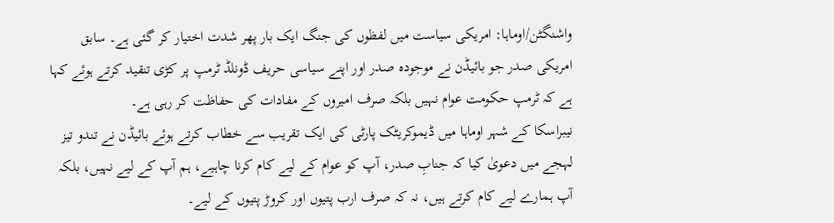واشنگٹن/اوماہا: امریکی سیاست میں لفظوں کی جنگ ایک بار پھر شدت اختیار کر گئی ہے۔ سابق امریکی صدر جو بائیڈن نے موجودہ صدر اور اپنے سیاسی حریف ڈونلڈ ٹرمپ پر کڑی تنقید کرتے ہوئے کہا ہے کہ ٹرمپ حکومت عوام نہیں بلکہ صرف امیروں کے مفادات کی حفاظت کر رہی ہے۔
نیبراسکا کے شہر اوماہا میں ڈیموکریٹک پارٹی کی ایک تقریب سے خطاب کرتے ہوئے بائیڈن نے تندو تیز لہجے میں دعویٰ کیا کہ جنابِ صدر، آپ کو عوام کے لیے کام کرنا چاہیے، ہم آپ کے لیے نہیں، بلکہ آپ ہمارے لیے کام کرتے ہیں، نہ کہ صرف ارب پتیوں اور کروڑ پتیوں کے لیے۔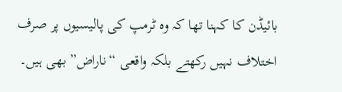بائیڈن کا کہنا تھا کہ وہ ٹرمپ کی پالیسیوں پر صرف اختلاف نہیں رکھتے بلکہ واقعی “ناراض” بھی ہیں۔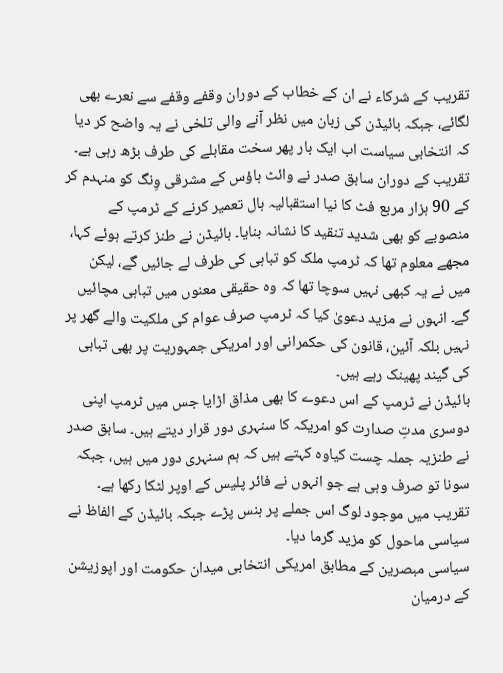تقریب کے شرکاء نے ان کے خطاب کے دوران وقفے وقفے سے نعرے بھی لگائے، جبکہ بائیڈن کی زبان میں نظر آنے والی تلخی نے یہ واضح کر دیا کہ انتخابی سیاست اب ایک بار پھر سخت مقابلے کی طرف بڑھ رہی ہے۔
تقریب کے دوران سابق صدر نے وائٹ ہاؤس کے مشرقی وِنگ کو منہدم کر کے 90 ہزار مربع فٹ کا نیا استقبالیہ ہال تعمیر کرنے کے ٹرمپ کے منصوبے کو بھی شدید تنقید کا نشانہ بنایا۔ بائیڈن نے طنز کرتے ہوئے کہا، مجھے معلوم تھا کہ ٹرمپ ملک کو تباہی کی طرف لے جائیں گے، لیکن میں نے یہ کبھی نہیں سوچا تھا کہ وہ حقیقی معنوں میں تباہی مچائیں گے۔ انہوں نے مزید دعویٰ کیا کہ ٹرمپ صرف عوام کی ملکیت والے گھر پر نہیں بلکہ آئین، قانون کی حکمرانی اور امریکی جمہوریت پر بھی تباہی کی گیند پھینک رہے ہیں۔
بائیڈن نے ٹرمپ کے اس دعوے کا بھی مذاق اڑایا جس میں ٹرمپ اپنی دوسری مدتِ صدارت کو امریکہ کا سنہری دور قرار دیتے ہیں۔ سابق صدر نے طنزیہ جملہ چست کیاوہ کہتے ہیں کہ ہم سنہری دور میں ہیں، جبکہ سونا تو صرف وہی ہے جو انہوں نے فائر پلیس کے اوپر لٹکا رکھا ہے۔ تقریب میں موجود لوگ اس جملے پر ہنس پڑے جبکہ بائیڈن کے الفاظ نے سیاسی ماحول کو مزید گرما دیا۔
سیاسی مبصرین کے مطابق امریکی انتخابی میدان حکومت اور اپوزیشن کے درمیان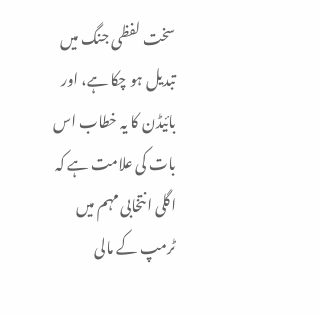سخت لفظی جنگ میں تبدیل ہو چکا ہے، اور بائیڈن کا یہ خطاب اس بات کی علامت ہے کہ اگلی انتخابی مہم میں ٹرمپ کے مالی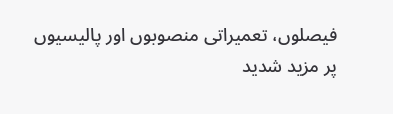فیصلوں، تعمیراتی منصوبوں اور پالیسیوں پر مزید شدید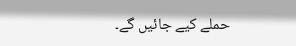حملے کیے جائیں گے۔